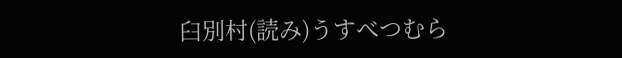臼別村(読み)うすべつむら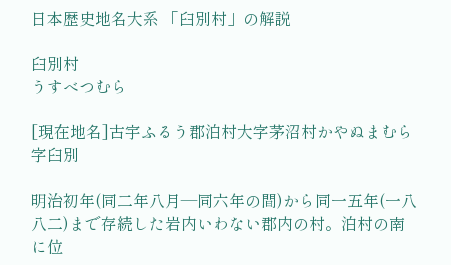日本歴史地名大系 「臼別村」の解説

臼別村
うすべつむら

[現在地名]古宇ふるう郡泊村大字茅沼村かやぬまむら字臼別

明治初年(同二年八月―同六年の間)から同一五年(一八八二)まで存続した岩内いわない郡内の村。泊村の南に位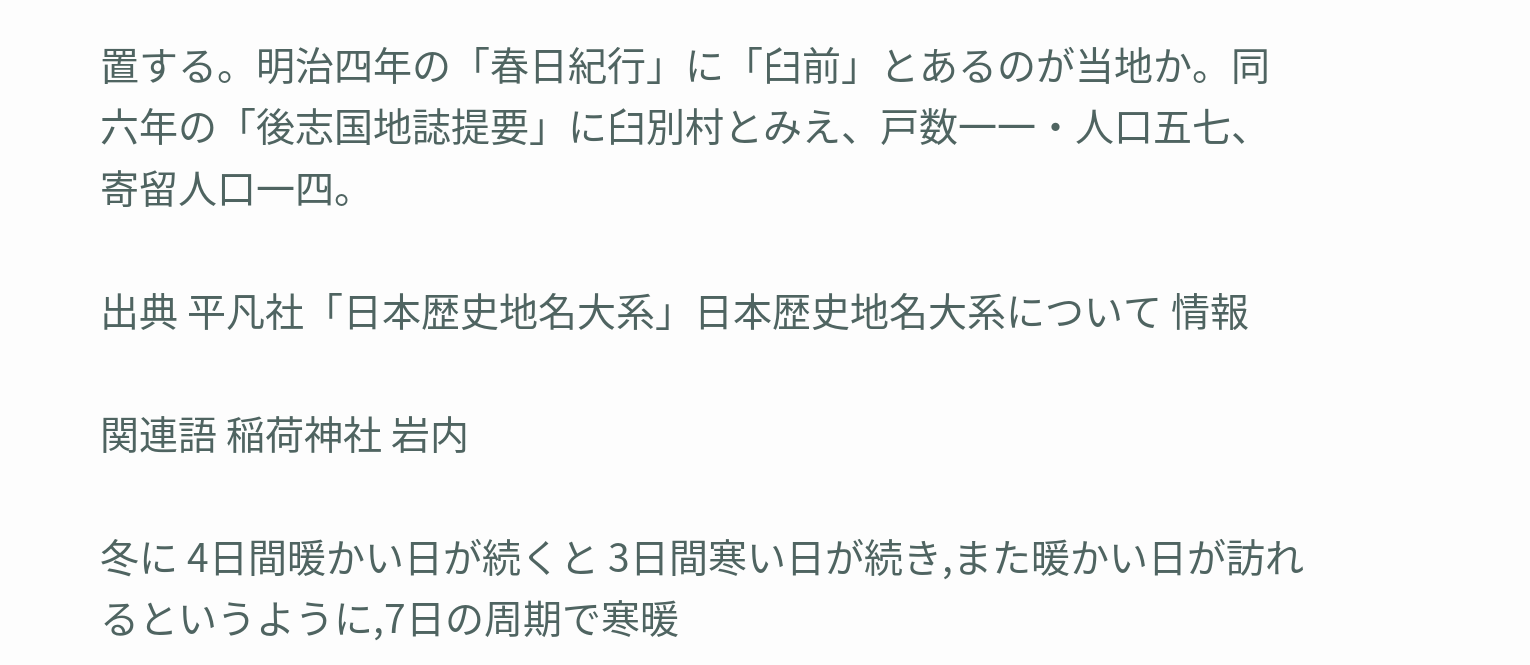置する。明治四年の「春日紀行」に「臼前」とあるのが当地か。同六年の「後志国地誌提要」に臼別村とみえ、戸数一一・人口五七、寄留人口一四。

出典 平凡社「日本歴史地名大系」日本歴史地名大系について 情報

関連語 稲荷神社 岩内

冬に 4日間暖かい日が続くと 3日間寒い日が続き,また暖かい日が訪れるというように,7日の周期で寒暖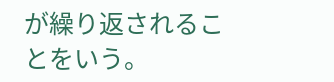が繰り返されることをいう。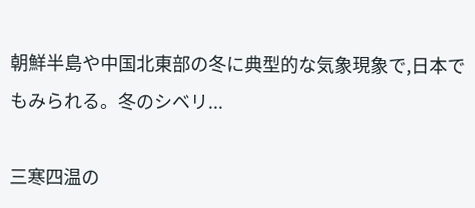朝鮮半島や中国北東部の冬に典型的な気象現象で,日本でもみられる。冬のシベリ...

三寒四温の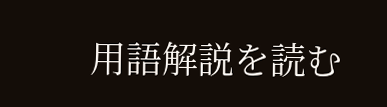用語解説を読む